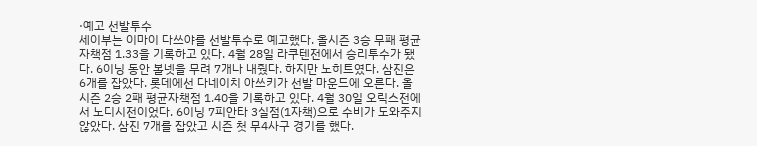·예고 선발투수
세이부는 이마이 다쓰야를 선발투수로 예고했다. 올시즌 3승 무패 평균자책점 1.33을 기록하고 있다. 4월 28일 라쿠텐전에서 승리투수가 됐다. 6이닝 동안 볼넷을 무려 7개나 내줬다. 하지만 노히트였다. 삼진은 6개를 잡았다. 롯데에선 다네이치 아쓰키가 선발 마운드에 오른다. 올시즌 2승 2패 평균자책점 1.40을 기록하고 있다. 4월 30일 오릭스전에서 노디시전이었다. 6이닝 7피안타 3실점(1자책)으로 수비가 도와주지 않았다. 삼진 7개를 잡았고 시즌 첫 무4사구 경기를 했다.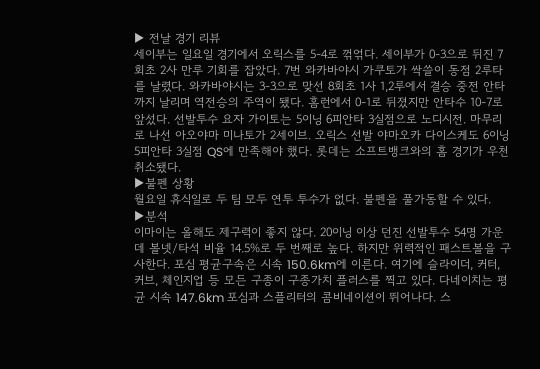▶ 전날 경기 리뷰
세이부는 일요일 경기에서 오릭스를 5-4로 꺾얶다. 세이부가 0-3으로 뒤진 7회초 2사 만루 기회를 잡았다. 7번 와카바야시 가쿠토가 싹쓸이 동점 2루타를 날렸다. 와카바야시는 3-3으로 맞선 8회초 1사 1,2루에서 결승 중전 안타까지 날리며 역전승의 주역이 됐다. 홈런에서 0-1로 뒤졌지만 안타수 10-7로 앞섰다. 선발투수 요자 가이토는 5이닝 6피안타 3실점으로 노디시전. 마무리로 나선 아오야마 미나토가 2세이브. 오릭스 선발 야마오카 다이스케도 6이닝 5피안타 3실점 QS에 만족해야 했다. 롯데는 소프트뱅크와의 홈 경기가 우천 취소됐다.
▶불펜 상황
월요일 휴식일로 두 팀 모두 연투 투수가 없다. 불펜을 풀가동할 수 있다.
▶분석
이마이는 올해도 제구력이 좋지 않다. 20이닝 이상 던진 선발투수 54명 가운데 볼넷/타석 비율 14.5%로 두 번째로 높다. 하지만 위력적인 패스트볼을 구사한다. 포심 평균구속은 시속 150.6km에 이른다. 여기에 슬라이더, 커터, 커브, 체인지업 등 모든 구종이 구종가치 플러스를 찍고 있다. 다네이치는 평균 시속 147.6km 포심과 스플리터의 콤비네이션이 뛰어나다. 스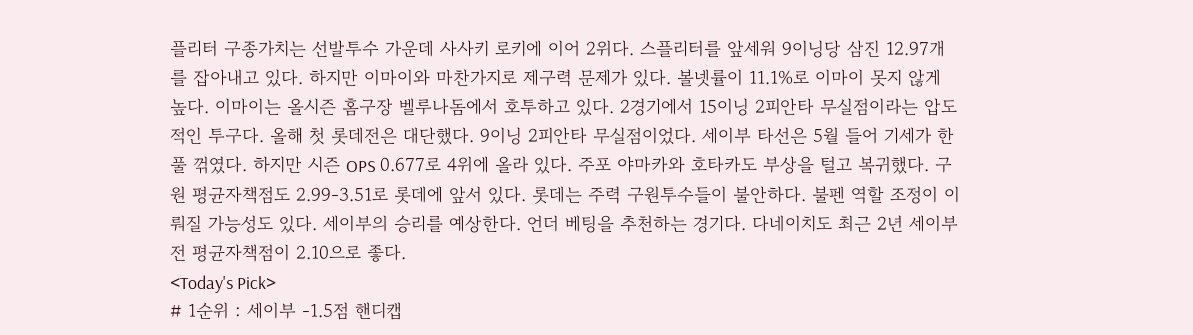플리터 구종가치는 선발투수 가운데 사사키 로키에 이어 2위다. 스플리터를 앞세워 9이닝당 삼진 12.97개를 잡아내고 있다. 하지만 이마이와 마찬가지로 제구력 문제가 있다. 볼넷률이 11.1%로 이마이 못지 않게 높다. 이마이는 올시즌 홈구장 벨루나돔에서 호투하고 있다. 2경기에서 15이닝 2피안타 무실점이라는 압도적인 투구다. 올해 첫 롯데전은 대단했다. 9이닝 2피안타 무실점이었다. 세이부 타선은 5월 들어 기세가 한풀 꺾였다. 하지만 시즌 OPS 0.677로 4위에 올라 있다. 주포 야마카와 호타카도 부상을 털고 복귀했다. 구원 평균자책점도 2.99-3.51로 롯데에 앞서 있다. 롯데는 주력 구원투수들이 불안하다. 불펜 역할 조정이 이뤄질 가능성도 있다. 세이부의 승리를 예상한다. 언더 베팅을 추천하는 경기다. 다네이치도 최근 2년 세이부전 평균자책점이 2.10으로 좋다.
<Today's Pick>
# 1순위 : 세이부 -1.5점 핸디캡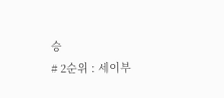승
# 2순위 : 세이부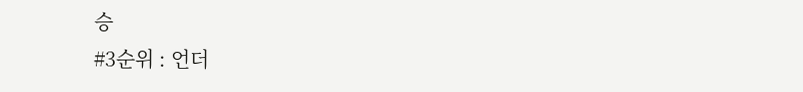승
#3순위 : 언더